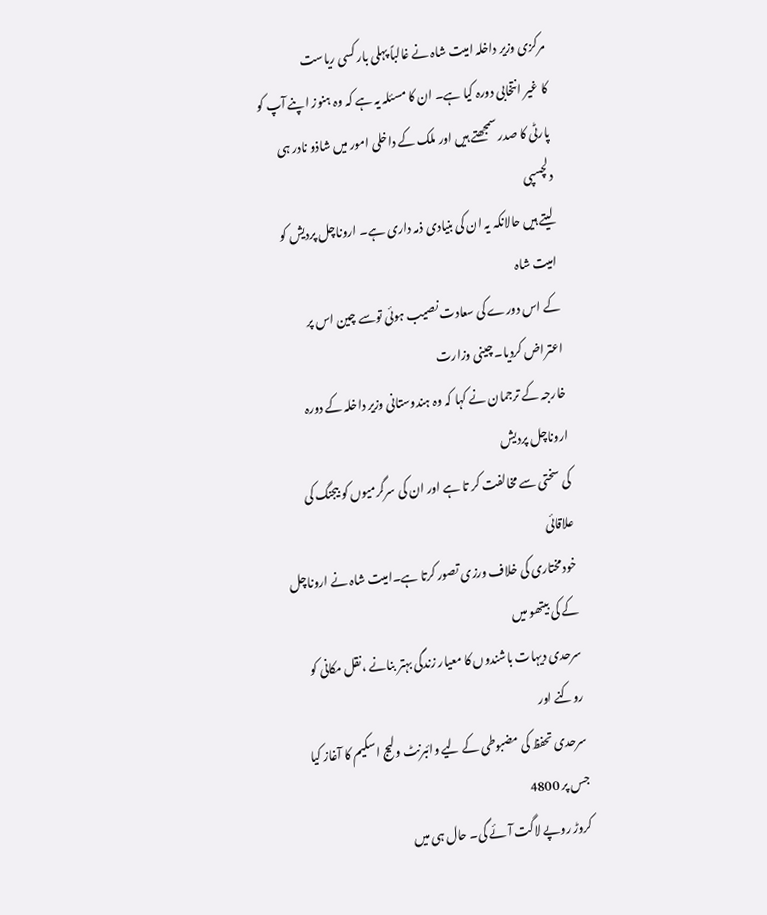مرکزی وزیر داخلہ امیت شاہ نے غالباً پہلی بار کسی ریاست
کا غیر انتخابی دورہ کیا ہے۔ ان کا مسئلہ یہ ہے کہ وہ ہنوز اپنے آپ کو
پارٹی کا صدر سمجھتے ہیں اور ملک کے داخلی امور میں شاذو نادر ہی دلچسپی
لیتے ہیں حالانکہ یہ ان کی بنیادی ذمہ داری ہے۔ اروناچل پردیش کو امیت شاہ
کے اس دورے کی سعادت نصیب ہوئی توسے چین اس پر اعتراض کردیا۔ چینی وزارت
خارجہ کے ترجمان نے کہا کہ وہ ہندوستانی وزیر داخلہ کے دورہ اروناچل پردیش
کی سختی سے مخالفت کر تا ہے اور ان کی سرگرمیوں کو بیجنگ کی علاقائی
خودمختاری کی خلاف ورزی تصور کرتا ہے۔امیت شاہ نے اروناچل کے کی بیتھو میں
سرحدی دیہات باشندوں کا معیار زندگی بہتر بنانے ،نقل مکانی کو روکنے اور
سرحدی تحفظ کی مضبوطی کے لیے وائبرنٹ ولیج اسکیم کا آغاز کیا جس پر 4800
کروڑ روپے لاگت آئے گی۔ حال ہی میں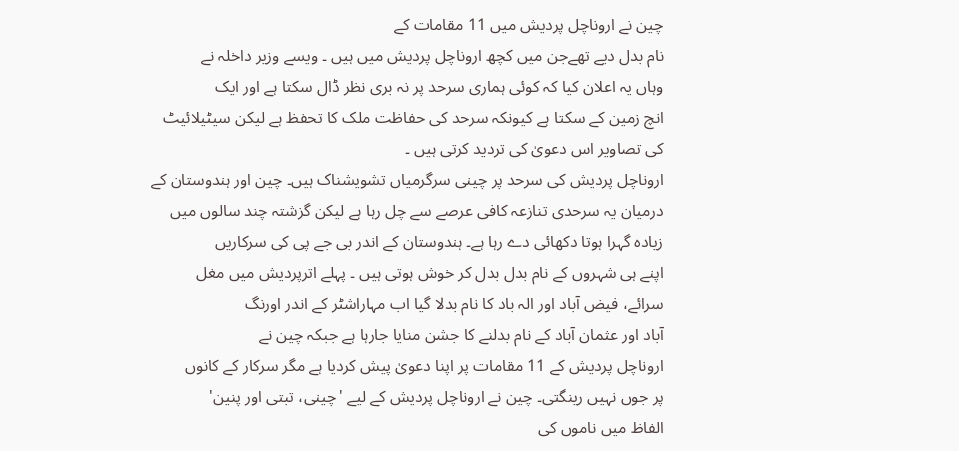چین نے اروناچل پردیش میں 11 مقامات کے
نام بدل دیے تھےجن میں کچھ اروناچل پردیش میں ہیں ۔ ویسے وزیر داخلہ نے
وہاں یہ اعلان کیا کہ کوئی ہماری سرحد پر نہ بری نظر ڈال سکتا ہے اور ایک
انچ زمین کے سکتا ہے کیونکہ سرحد کی حفاظت ملک کا تحفظ ہے لیکن سیٹیلائیٹ
کی تصاویر اس دعویٰ کی تردید کرتی ہیں ۔
اروناچل پردیش کی سرحد پر چینی سرگرمیاں تشویشناک ہیں۔ چین اور ہندوستان کے
درمیان یہ سرحدی تنازعہ کافی عرصے سے چل رہا ہے لیکن گزشتہ چند سالوں میں
زیادہ گہرا ہوتا دکھائی دے رہا ہے۔ ہندوستان کے اندر بی جے پی کی سرکاریں
اپنے ہی شہروں کے نام بدل بدل کر خوش ہوتی ہیں ۔ پہلے اترپردیش میں مغل
سرائے، فیض آباد اور الہ باد کا نام بدلا گیا اب مہاراشٹر کے اندر اورنگ
آباد اور عثمان آباد کے نام بدلنے کا جشن منایا جارہا ہے جبکہ چین نے
اروناچل پردیش کے 11 مقامات پر اپنا دعویٰ پیش کردیا ہے مگر سرکار کے کانوں
پر جوں نہیں رینگتی۔ چین نے اروناچل پردیش کے لیے 'چینی، تبتی اور پنین'
الفاظ میں ناموں کی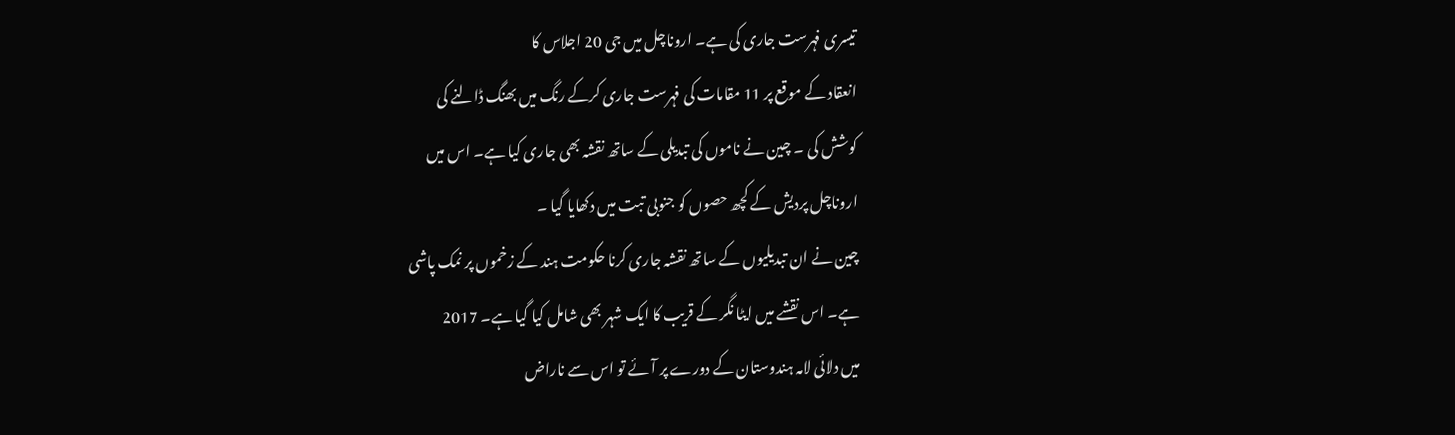تیسری فہرست جاری کی ہے۔ اروناچل میں جی 20 اجلاس کا
انعقاد کے موقع پر 11 مقامات کی فہرست جاری کرکے رنگ میں بھنگ ڈالنے کی
کوشش کی ۔ چین نے ناموں کی تبدیلی کے ساتھ نقشہ بھی جاری کیا ہے۔ اس میں
اروناچل پردیش کے کچھ حصوں کو جنوبی تبت میں دکھایا گیا ۔
چین نے ان تبدیلیوں کے ساتھ نقشہ جاری کرنا حکومت ہند کے زخموں پر نمک پاشی
ہے۔ اس نقشے میں ایٹا نگر کے قریب کا ایک شہر بھی شامل کیا گیا ہے۔ 2017
میں دلائی لامہ ہندوستان کے دورے پر آئے تو اس سے ناراض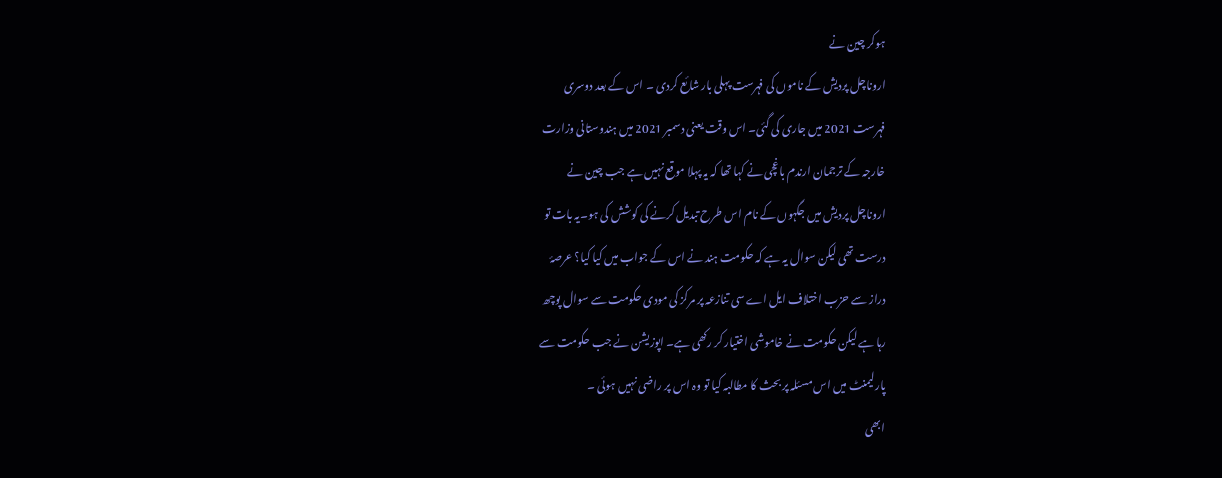ہوکر چین نے
اروناچل پردیش کے ناموں کی فہرست پہلی بار شائع کردی ۔ اس کے بعد دوسری
فہرست 2021 میں جاری کی گئی۔ اس وقت یعنی دسمبر 2021 میں ہندوستانی وزارت
خارجہ کے ترجمان ارندم باغچی نے کہا تھا کہ یہ پہلا موقع نہیں ہے جب چین نے
اروناچل پردیش میں جگہوں کے نام اس طرح تبدیل کرنے کی کوشش کی ہو۔یہ بات تو
درست تھی لیکن سوال یہ ہے کہ حکومت ہند نے اس کے جواب میں کیا کیا؟ عرصۂ
دراز سے حزب اختلاف ایل اے سی تنازعہ پر مرکز کی مودی حکومت سے سوال پوچھ
رہا ہے لیکن حکومت نے خاموشی اختیار کر رکھی ہے۔ اپوزیشن نے جب حکومت سے
پارلیمنٹ میں اس مسئلہ پر بحث کا مطالبہ کیا تو وہ اس پر راضی نہیں ہوئی ۔
ابھی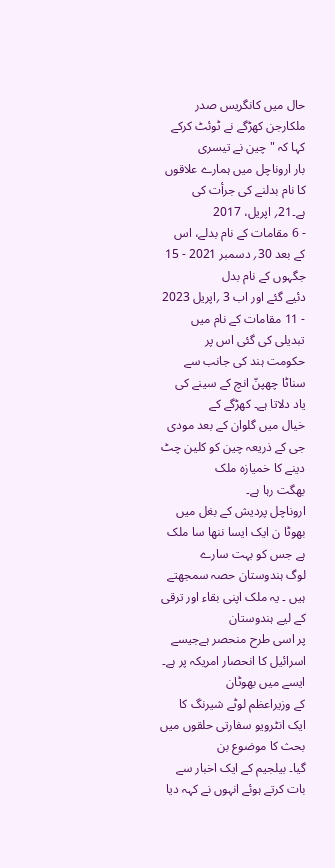حال میں کانگریس صدر ملکارجن کھڑگے نے ٹوئٹ کرکے کہا کہ "چین نے تیسری
بار اروناچل میں ہمارے علاقوں کا نام بدلنے کی جرأت کی ہے۔21؍ اپریل، 2017
- 6 مقامات کے نام بدلے، اس کے بعد 30؍ دسمبر 2021 - 15 جگہوں کے نام بدل
دئیے گئے اور اب 3 ؍اپریل 2023 - 11 مقامات کے نام میں تبدیلی کی گئی اس پر
حکومت ہند کی جانب سے سناٹا چھپنّ انچ کے سینے کی یاد دلاتا ہے۔ کھڑگے کے
خیال میں گلوان کے بعد مودی جی کے ذریعہ چین کو کلین چٹ دینے کا خمیازہ ملک
بھگت رہا ہے۔
اروناچل پردیش کے بغل میں بھوٹا ن ایک ایسا ننھا سا ملک ہے جس کو بہت سارے
لوگ ہندوستان حصہ سمجھتے ہیں ۔ یہ ملک اپنی بقاء اور ترقی کے لیے ہندوستان
پر اسی طرح منحصر ہےجیسے اسرائیل کا انحصار امریکہ پر ہے۔ ایسے میں بھوٹان
کے وزیراعظم لوٹے شیرنگ کا ایک انٹرویو سفارتی حلقوں میں بحث کا موضوع بن
گیا۔ بیلجیم کے ایک اخبار سے بات کرتے ہوئے انہوں نے کہہ دیا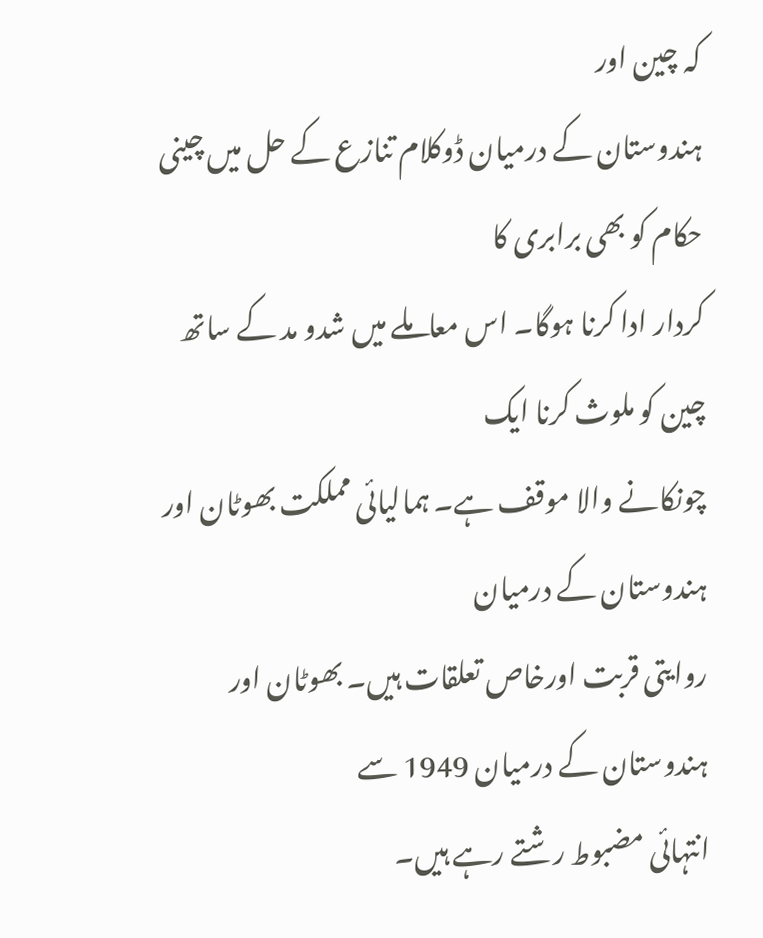کہ چین اور
ہندوستان کے درمیان ڈوکلام تنازع کے حل میں چینی حکام کو بھی برابری کا
کردار ادا کرنا ہوگا۔ اس معاملے میں شدو مد کے ساتھ چین کو ملوث کرنا ایک
چونکانے والا موقف ہے۔ ہمالیائی مملکت بھوٹان اور ہندوستان کے درمیان
روایتی قربت اورخاص تعلقات ہیں۔ بھوٹان اور ہندوستان کے درمیان 1949 سے
انتہائی مضبوط رشتے رہے ہیں۔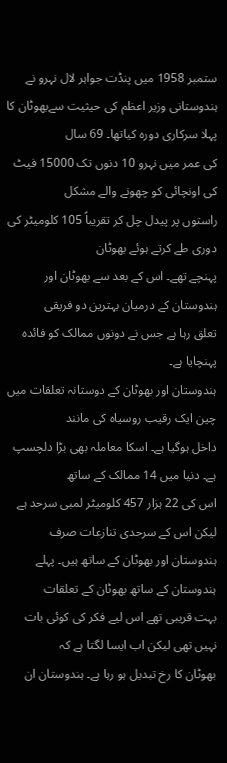ستمبر 1958 میں پنڈت جواہر لال نہرو نے
ہندوستانی وزیر اعظم کی حیثیت سےبھوٹان کا پہلا سرکاری دورہ کیاتھا۔ 69 سال
کی عمر میں نہرو 10 دنوں تک 15000 فیٹ کی اونچائی کو چھونے والے مشکل
راستوں پر پیدل چل کر تقریباً 105 کلومیٹر کی دوری طے کرتے ہوئے بھوٹان
پہنچے تھے۔ اس کے بعد سے بھوٹان اور ہندوستان کے درمیان بہترین دو فریقی
تعلق رہا ہے جس نے دونوں ممالک کو فائدہ پہنچایا ہے۔
ہندوستان اور بھوٹان کے دوستانہ تعلقات میں چین ایک رقیب روسیاہ کی مانند
داخل ہوگیا ہے۔ اسکا معاملہ بھی بڑا دلچسپ ہے۔ دنیا میں 14 ممالک کے ساتھ
اس کی 22 ہزار 457 کلومیٹر لمبی سرحد ہے لیکن اس کے سرحدی تنازعات صرف
ہندوستان اور بھوٹان کے ساتھ ہیں۔ پہلے ہندوستان کے ساتھ بھوٹان کے تعلقات
بہت قریبی تھے اس لیے فکر کی کوئی بات نہیں تھی لیکن اب ایسا لگتا ہے کہ
بھوٹان کا رخ تبدیل ہو رہا ہے۔ ہندوستان ان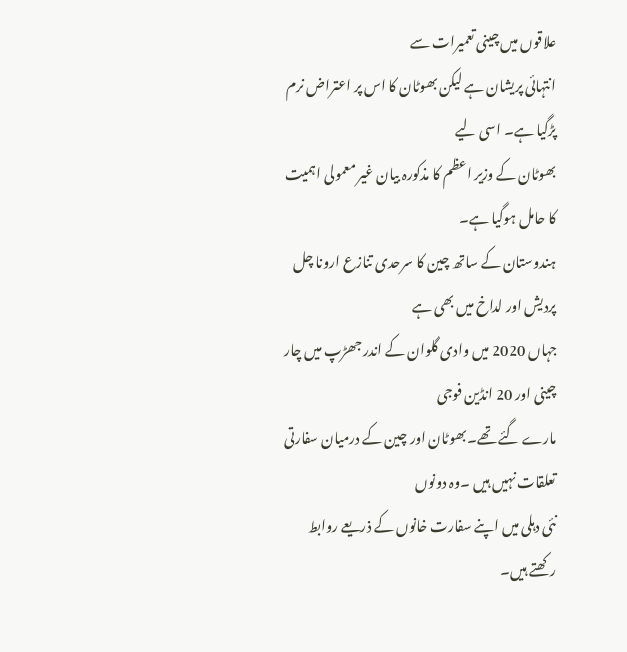علاقوں میں چینی تعمیرات سے
انتہائی پریشان ہے لیکن بھوٹان کا اس پر اعتراض نرم پڑگیا ہے۔ اسی لیے
بھوٹان کے وزیر اعظم کا مذکورہ بیان غیر معمولی اہمیت کا حامل ہوگیا ہے۔
ہندوستان کے ساتھ چین کا سرحدی تنازع ارونا چل پردیش اور لداخ میں بھی ہے
جہاں 2020 میں وادی گلوان کے اندر جھڑپ میں چار چینی اور 20 انڈین فوجی
مارے گئے تھے۔بھوٹان اور چین کے درمیان سفارتی تعلقات نہیں ہیں ۔وہ دونوں
نئی دہلی میں اپنے سفارت خانوں کے ذریعے روابط رکھتے ہیں۔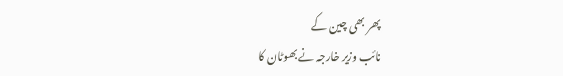پھر بھی چین کے
نائب وزیر خارجہ نے بھوٹان کا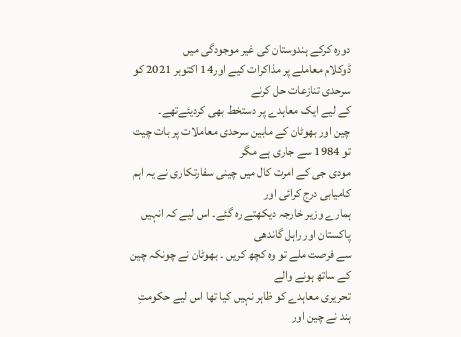دورہ کرکے ہندوستان کی غیر موجودگی میں
ڈوکلام معاملے پر مذاکرات کیے اور14 اکتوبر 2021 کو سرحدی تنازعات حل کرنے
کے لیے ایک معاہدے پر دستخط بھی کردیئےتھے۔
چین اور بھوٹان کے مابین سرحدی معاملات پر بات چیت تو 1984 سے جاری ہے مگر
مودی جی کے امرت کال میں چینی سفارتکاری نے یہ اہم کامیابی درج کرائی اور
ہمارے وزیر خارجہ دیکھتے رہ گئے۔ اس لیے کہ انہیں پاکستان اور راہل گاندھی
سے فرصت ملے تو وہ کچھ کریں ۔ بھوٹان نے چونکہ چین کے ساتھ ہونے والے
تحریری معاہدے کو ظاہر نہیں کیا تھا اس لیے حکومتِ ہند نے چین اور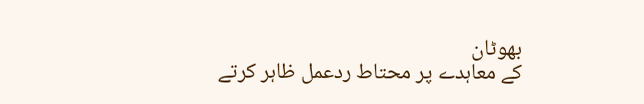بھوٹان
کے معاہدے پر محتاط ردعمل ظاہر کرتے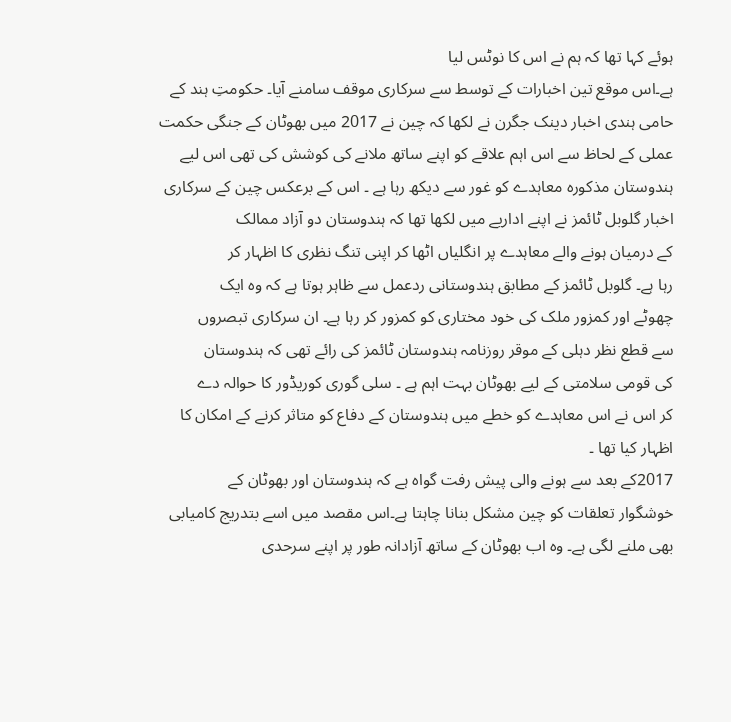ہوئے کہا تھا کہ ہم نے اس کا نوٹس لیا
ہے۔اس موقع تین اخبارات کے توسط سے سرکاری موقف سامنے آیا۔ حکومتِ ہند کے
حامی ہندی اخبار دینک جگرن نے لکھا کہ چین نے 2017 میں بھوٹان کے جنگی حکمت
عملی کے لحاظ سے اس اہم علاقے کو اپنے ساتھ ملانے کی کوشش کی تھی اس لیے
ہندوستان مذکورہ معاہدے کو غور سے دیکھ رہا ہے ۔ اس کے برعکس چین کے سرکاری
اخبار گلوبل ٹائمز نے اپنے اداریے میں لکھا تھا کہ ہندوستان دو آزاد ممالک
کے درمیان ہونے والے معاہدے پر انگلیاں اٹھا کر اپنی تنگ نظری کا اظہار کر
رہا ہے۔ گلوبل ٹائمز کے مطابق ہندوستانی ردعمل سے ظاہر ہوتا ہے کہ وہ ایک
چھوٹے اور کمزور ملک کی خود مختاری کو کمزور کر رہا ہے۔ ان سرکاری تبصروں
سے قطع نظر دہلی کے موقر روزنامہ ہندوستان ٹائمز کی رائے تھی کہ ہندوستان
کی قومی سلامتی کے لیے بھوٹان بہت اہم ہے ۔ سلی گوری کوریڈور کا حوالہ دے
کر اس نے اس معاہدے کو خطے میں ہندوستان کے دفاع کو متاثر کرنے کے امکان کا
اظہار کیا تھا ۔
2017کے بعد سے ہونے والی پیش رفت گواہ ہے کہ ہندوستان اور بھوٹان کے
خوشگوار تعلقات کو چین مشکل بنانا چاہتا ہے۔اس مقصد میں اسے بتدریج کامیابی
بھی ملنے لگی ہے۔ وہ اب بھوٹان کے ساتھ آزادانہ طور پر اپنے سرحدی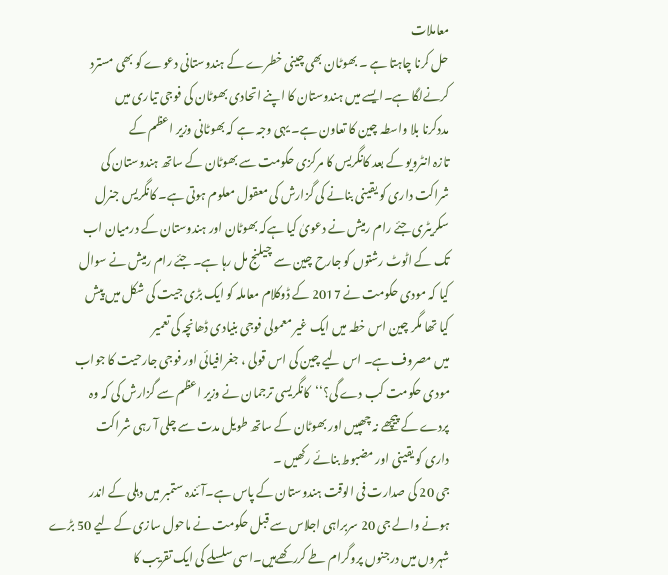معاملات
حل کرنا چاہتا ہے ۔ بھوٹان بھی چینی خطرے کے ہندوستانی دعوے کو بھی مسترد
کرنےلگا ہے۔ایسے میں ہندوستان کا اپنے اتحادی بھوٹان کی فوجی تیاری میں
مددکرنا بلا واسطہ چین کا تعاون ہے۔ یہی وجہ ہے کہ بھوٹانی وزیر اعظم کے
تازہ انٹرویو کے بعد کانگریس کا مرکزی حکومت سے بھوٹان کے ساتھ ہندوستان کی
شراکت داری کو یقینی بنانے کی گزارش کی معقول معلوم ہوتی ہے۔ کانگریس جنرل
سکریٹری جئے رام رمیش نے دعویٰ کیا ہےکہ بھوٹان اور ہندوستان کے درمیان اب
تک کے اٹوٹ رشتوں کو جارح چین سے چیلنج مل رہا ہے۔ جئے رام رمیش نے سوال
کیا کہ مودی حکومت نے 2017 کے ڈوکلام معاملہ کو ایک بڑی جیت کی شکل میں پیش
کیا تھا مگر چین اس خطہ میں ایک غیر معمولی فوجی بنیادی ڈھانچہ کی تعمیر
میں مصروف ہے۔ اس لیے چین کی اس قولی ، جغرافیائی اور فوجی جارحیت کا جواب
مودی حکومت کب دے گی؟‘‘کانگریسی ترجمان نے وزیر اعظم سے گزارش کی کہ وہ
پردے کے پیچھے نہ چھپیں اور بھوٹان کے ساتھ طویل مدت سے چلی آ رہی شراکت
داری کو یقینی اور مضبوط بنائے رکھیں ۔
جی 20 کی صدارت فی الوقت ہندوستان کے پاس ہے۔آئندہ ستمبر میں دہلی کے اندر
ہونے والے جی 20 سربراہی اجلاس سے قبل حکومت نے ماحول سازی کے لیے 50 بڑے
شہروں میں درجنوں پروگرام طے کررکھےہیں۔اسی سلسلے کی ایک تقریب کا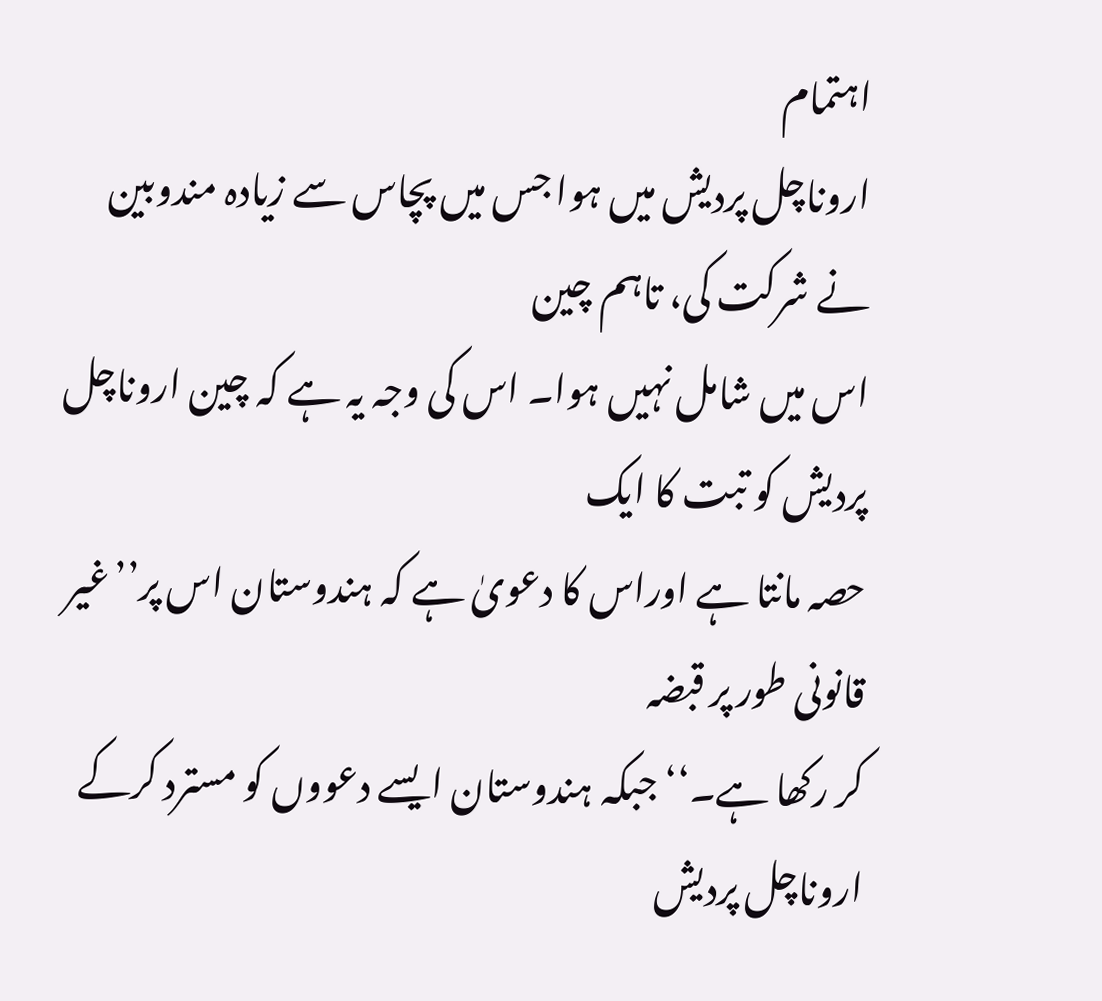اہتمام
اروناچل پردیش میں ہوا جس میں پچاس سے زیادہ مندوبین نے شرکت کی، تاہم چین
اس میں شامل نہیں ہوا۔ اس کی وجہ یہ ہے کہ چین اروناچل پردیش کو تبت کا ایک
حصہ مانتا ہے اوراس کا دعویٰ ہے کہ ہندوستان اس پر’’غیر قانونی طور پر قبضہ
کر رکھا ہے۔‘‘ جبکہ ہندوستان ایسے دعووں کو مسترد کرکے اروناچل پردیش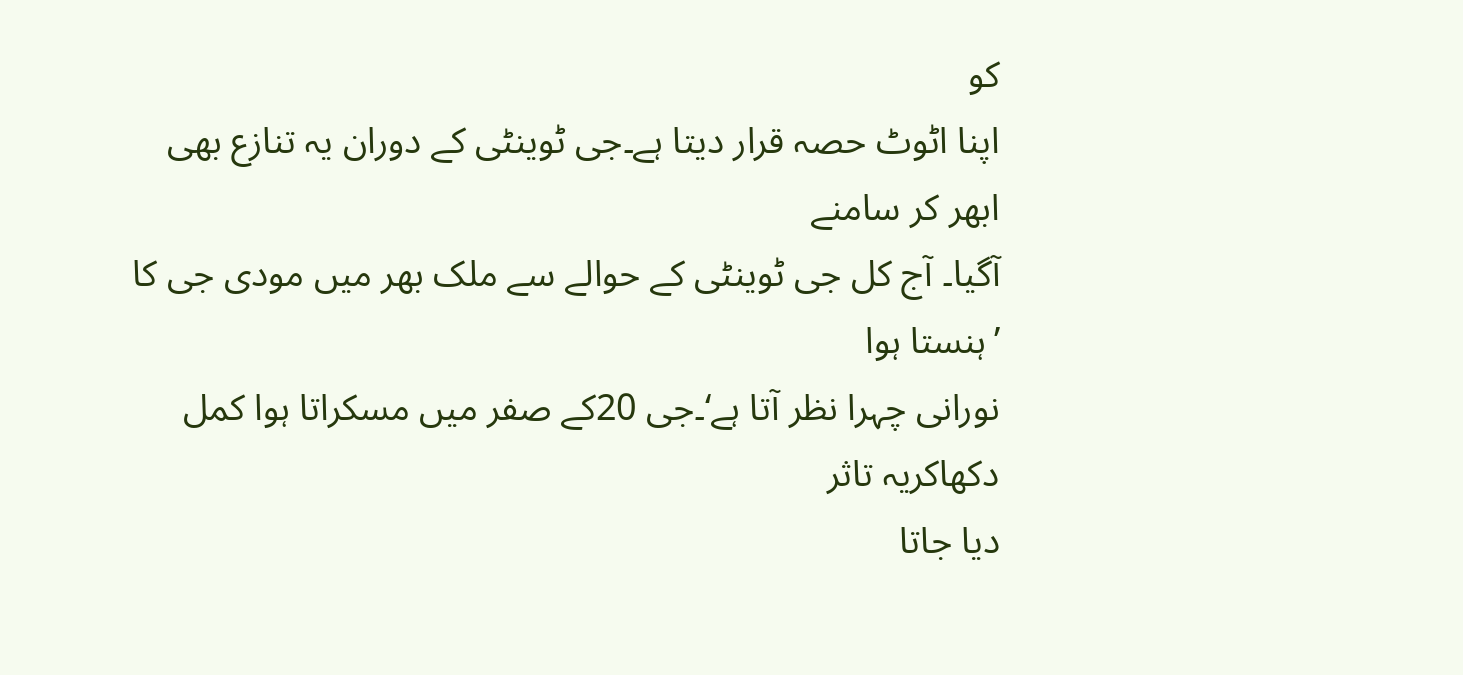کو
اپنا اٹوٹ حصہ قرار دیتا ہے۔جی ٹوینٹی کے دوران یہ تنازع بھی ابھر کر سامنے
آگیا۔ آج کل جی ٹوینٹی کے حوالے سے ملک بھر میں مودی جی کا ’ہنستا ہوا
نورانی چہرا نظر آتا ہے‘۔جی 20کے صفر میں مسکراتا ہوا کمل دکھاکریہ تاثر
دیا جاتا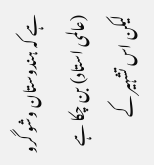ہے کہ ہندوستان وشو گرو (عالمی استاد) بن چکا ہے لیکن اس تشہیر کے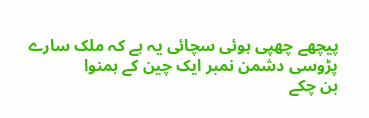پیچھے چھپی ہوئی سچائی یہ ہے کہ ملک سارے پڑوسی دشمن نمبر ایک چین کے ہمنوا
بن چکے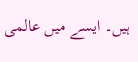ہیں۔ ایسے میں عالمی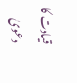قیادت کا دعویٰ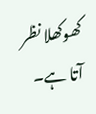کھوکھلا نظر آتا ہے۔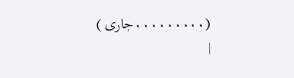(۰۰۰۰۰۰۰۰۰جاری )
|